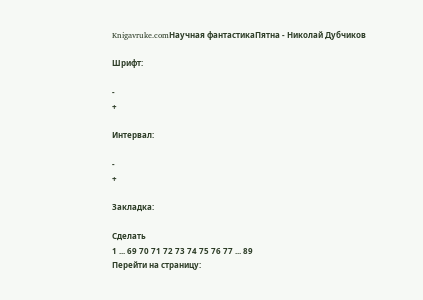Knigavruke.comНаучная фантастикаПятна - Николай Дубчиков

Шрифт:

-
+

Интервал:

-
+

Закладка:

Сделать
1 ... 69 70 71 72 73 74 75 76 77 ... 89
Перейти на страницу: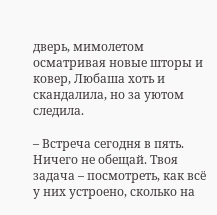дверь, мимолетом осматривая новые шторы и ковер, Любаша хоть и скандалила, но за уютом следила.

– Встреча сегодня в пять. Ничего не обещай. Твоя задача – посмотреть, как всё у них устроено, сколько на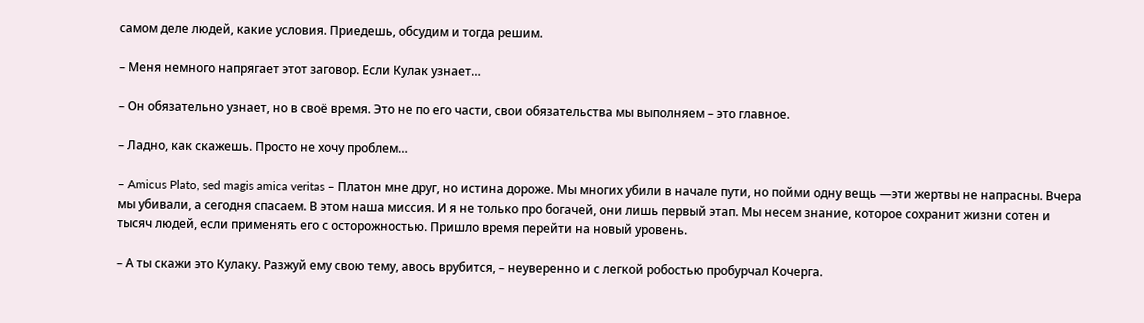самом деле людей, какие условия. Приедешь, обсудим и тогда решим.

– Меня немного напрягает этот заговор. Если Кулак узнает…

– Он обязательно узнает, но в своё время. Это не по его части, свои обязательства мы выполняем – это главное.

– Ладно, как скажешь. Просто не хочу проблем…

– Amicus Plato, sed magis amica veritas – Платон мне друг, но истина дороже. Мы многих убили в начале пути, но пойми одну вещь —эти жертвы не напрасны. Вчера мы убивали, а сегодня спасаем. В этом наша миссия. И я не только про богачей, они лишь первый этап. Мы несем знание, которое сохранит жизни сотен и тысяч людей, если применять его с осторожностью. Пришло время перейти на новый уровень.

– А ты скажи это Кулаку. Разжуй ему свою тему, авось врубится, – неуверенно и с легкой робостью пробурчал Кочерга.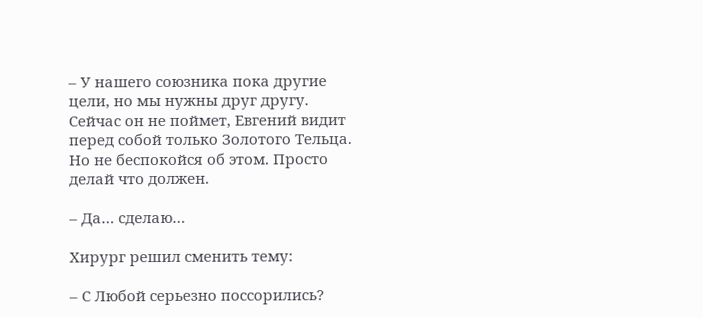– У нашего союзника пока другие цели, но мы нужны друг другу. Сейчас он не поймет, Евгений видит перед собой только Золотого Тельца. Но не беспокойся об этом. Просто делай что должен.

– Да… сделаю…

Хирург решил сменить тему:

– С Любой серьезно поссорились?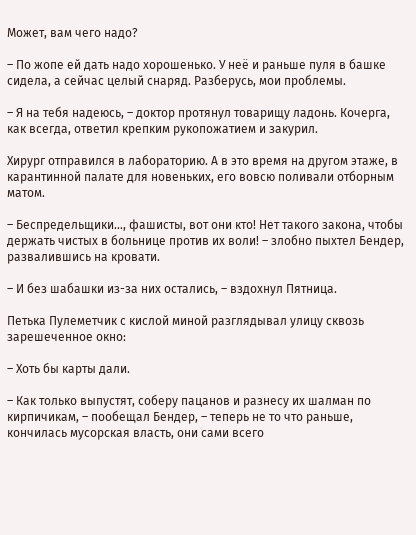Может, вам чего надо?

– По жопе ей дать надо хорошенько. У неё и раньше пуля в башке сидела, а сейчас целый снаряд. Разберусь, мои проблемы.

– Я на тебя надеюсь, – доктор протянул товарищу ладонь. Кочерга, как всегда, ответил крепким рукопожатием и закурил.

Хирург отправился в лабораторию. А в это время на другом этаже, в карантинной палате для новеньких, его вовсю поливали отборным матом.

– Беспредельщики…, фашисты, вот они кто! Нет такого закона, чтобы держать чистых в больнице против их воли! – злобно пыхтел Бендер, развалившись на кровати.

– И без шабашки из-за них остались, – вздохнул Пятница.

Петька Пулеметчик с кислой миной разглядывал улицу сквозь зарешеченное окно:

– Хоть бы карты дали.

– Как только выпустят, соберу пацанов и разнесу их шалман по кирпичикам, – пообещал Бендер, – теперь не то что раньше, кончилась мусорская власть, они сами всего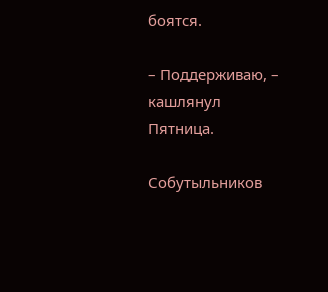боятся.

– Поддерживаю, – кашлянул Пятница.

Собутыльников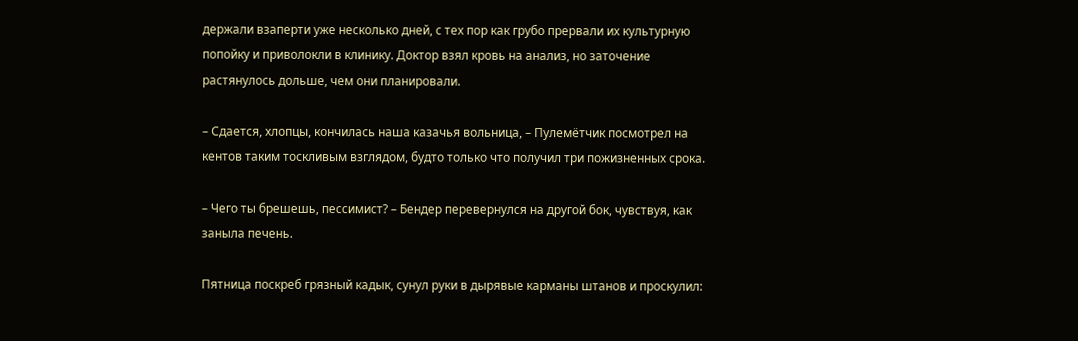держали взаперти уже несколько дней, с тех пор как грубо прервали их культурную попойку и приволокли в клинику. Доктор взял кровь на анализ, но заточение растянулось дольше, чем они планировали.

– Сдается, хлопцы, кончилась наша казачья вольница, – Пулемётчик посмотрел на кентов таким тоскливым взглядом, будто только что получил три пожизненных срока.

– Чего ты брешешь, пессимист? – Бендер перевернулся на другой бок, чувствуя, как заныла печень.

Пятница поскреб грязный кадык, сунул руки в дырявые карманы штанов и проскулил: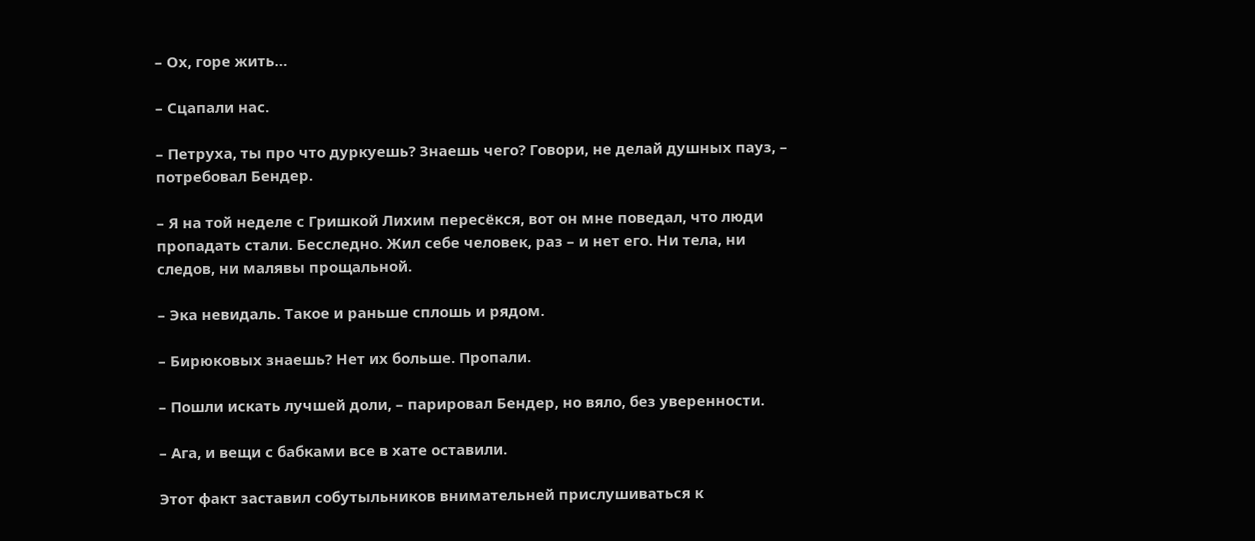– Ох, горе жить…

– Сцапали нас.

– Петруха, ты про что дуркуешь? Знаешь чего? Говори, не делай душных пауз, – потребовал Бендер.

– Я на той неделе с Гришкой Лихим пересёкся, вот он мне поведал, что люди пропадать стали. Бесследно. Жил себе человек, раз – и нет его. Ни тела, ни следов, ни малявы прощальной.

– Эка невидаль. Такое и раньше сплошь и рядом.

– Бирюковых знаешь? Нет их больше. Пропали.

– Пошли искать лучшей доли, – парировал Бендер, но вяло, без уверенности.

– Ага, и вещи с бабками все в хате оставили.

Этот факт заставил собутыльников внимательней прислушиваться к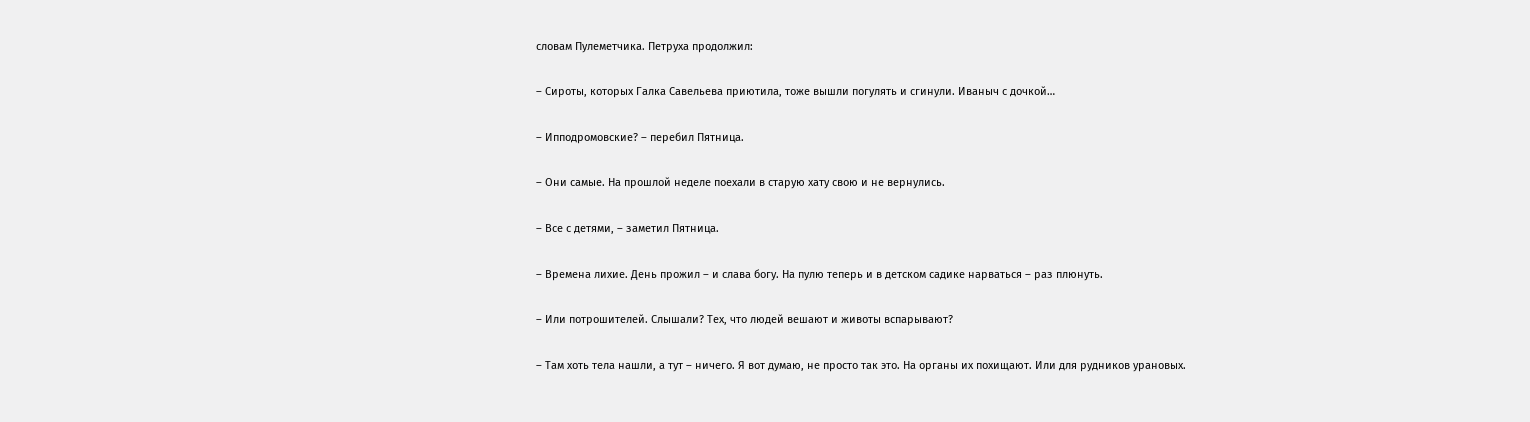словам Пулеметчика. Петруха продолжил:

– Сироты, которых Галка Савельева приютила, тоже вышли погулять и сгинули. Иваныч с дочкой…

– Ипподромовские? – перебил Пятница.

– Они самые. На прошлой неделе поехали в старую хату свою и не вернулись.

– Все с детями, – заметил Пятница.

– Времена лихие. День прожил – и слава богу. На пулю теперь и в детском садике нарваться – раз плюнуть.

– Или потрошителей. Слышали? Тех, что людей вешают и животы вспарывают?

– Там хоть тела нашли, а тут – ничего. Я вот думаю, не просто так это. На органы их похищают. Или для рудников урановых.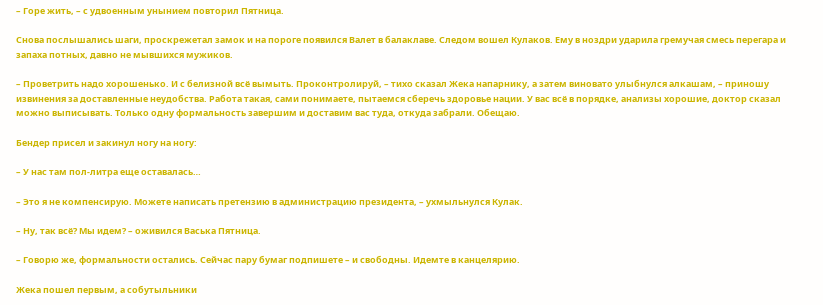– Горе жить, – с удвоенным унынием повторил Пятница.

Снова послышались шаги, проскрежетал замок и на пороге появился Валет в балаклаве. Следом вошел Кулаков. Ему в ноздри ударила гремучая смесь перегара и запаха потных, давно не мывшихся мужиков.

– Проветрить надо хорошенько. И с белизной всё вымыть. Проконтролируй, – тихо сказал Жека напарнику, а затем виновато улыбнулся алкашам, – приношу извинения за доставленные неудобства. Работа такая, сами понимаете, пытаемся сберечь здоровье нации. У вас всё в порядке, анализы хорошие, доктор сказал можно выписывать. Только одну формальность завершим и доставим вас туда, откуда забрали. Обещаю.

Бендер присел и закинул ногу на ногу:

– У нас там пол-литра еще оставалась…

– Это я не компенсирую. Можете написать претензию в администрацию президента, – ухмыльнулся Кулак.

– Ну, так всё? Мы идем? – оживился Васька Пятница.

– Говорю же, формальности остались. Сейчас пару бумаг подпишете – и свободны. Идемте в канцелярию.

Жека пошел первым, а собутыльники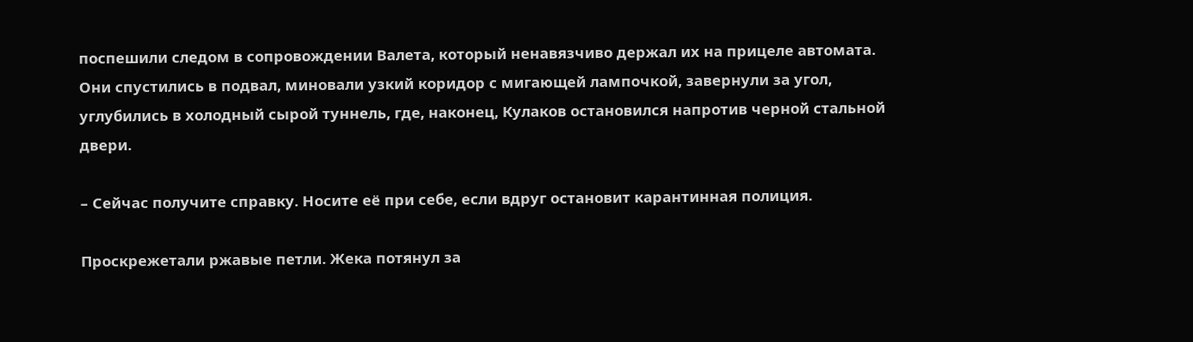поспешили следом в сопровождении Валета, который ненавязчиво держал их на прицеле автомата. Они спустились в подвал, миновали узкий коридор с мигающей лампочкой, завернули за угол, углубились в холодный сырой туннель, где, наконец, Кулаков остановился напротив черной стальной двери.

– Сейчас получите справку. Носите её при себе, если вдруг остановит карантинная полиция.

Проскрежетали ржавые петли. Жека потянул за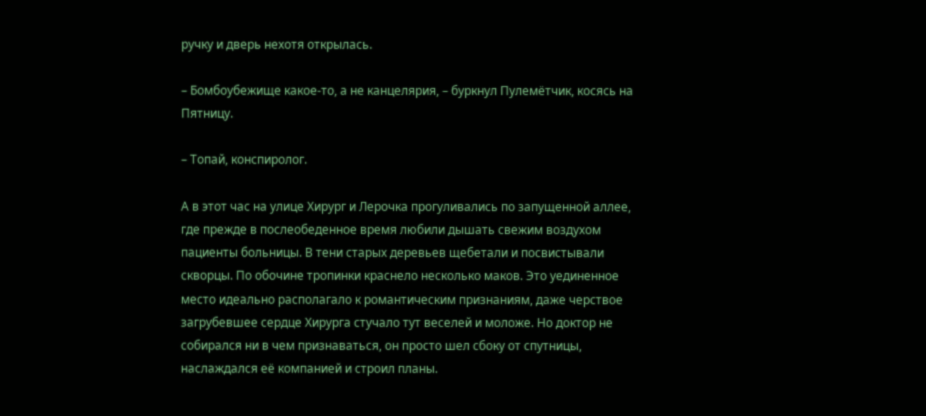ручку и дверь нехотя открылась.

– Бомбоубежище какое-то, а не канцелярия, – буркнул Пулемётчик, косясь на Пятницу.

– Топай, конспиролог.

А в этот час на улице Хирург и Лерочка прогуливались по запущенной аллее, где прежде в послеобеденное время любили дышать свежим воздухом пациенты больницы. В тени старых деревьев щебетали и посвистывали скворцы. По обочине тропинки краснело несколько маков. Это уединенное место идеально располагало к романтическим признаниям, даже черствое загрубевшее сердце Хирурга стучало тут веселей и моложе. Но доктор не собирался ни в чем признаваться, он просто шел сбоку от спутницы, наслаждался её компанией и строил планы.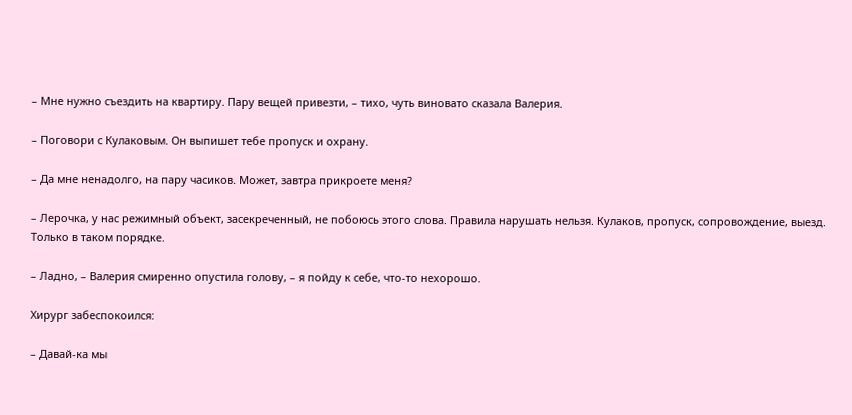– Мне нужно съездить на квартиру. Пару вещей привезти, – тихо, чуть виновато сказала Валерия.

– Поговори с Кулаковым. Он выпишет тебе пропуск и охрану.

– Да мне ненадолго, на пару часиков. Может, завтра прикроете меня?

– Лерочка, у нас режимный объект, засекреченный, не побоюсь этого слова. Правила нарушать нельзя. Кулаков, пропуск, сопровождение, выезд. Только в таком порядке.

– Ладно, – Валерия смиренно опустила голову, – я пойду к себе, что-то нехорошо.

Хирург забеспокоился:

– Давай-ка мы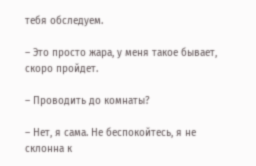тебя обследуем.

– Это просто жара, у меня такое бывает, скоро пройдет.

– Проводить до комнаты?

– Нет, я сама. Не беспокойтесь, я не склонна к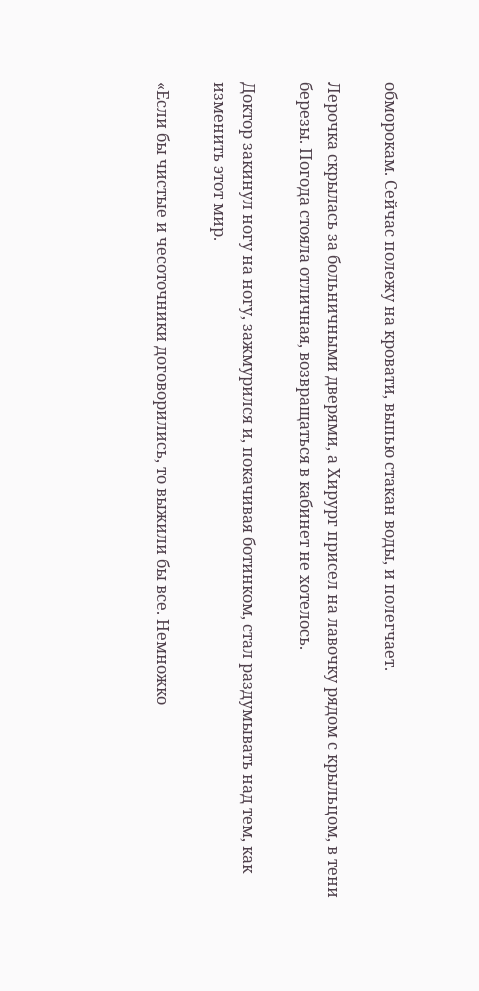обморокам. Сейчас полежу на кровати, выпью стакан воды, и полегчает.

Лерочка скрылась за больничными дверями, а Хирург присел на лавочку рядом с крыльцом, в тени березы. Погода стояла отличная, возвращаться в кабинет не хотелось.

Доктор закинул ногу на ногу, зажмурился и, покачивая ботинком, стал раздумывать над тем, как изменить этот мир.

«Если бы чистые и чесоточники договорились, то выжили бы все. Немножко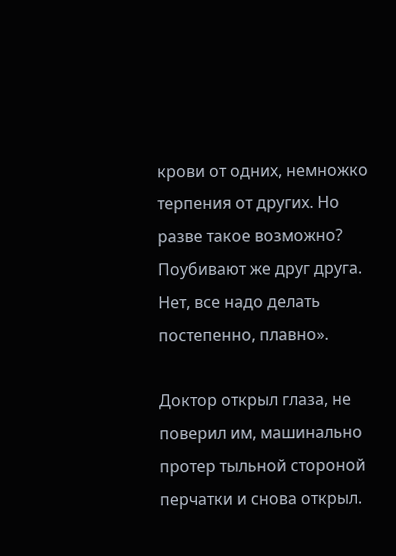крови от одних, немножко терпения от других. Но разве такое возможно? Поубивают же друг друга. Нет, все надо делать постепенно, плавно».

Доктор открыл глаза, не поверил им, машинально протер тыльной стороной перчатки и снова открыл.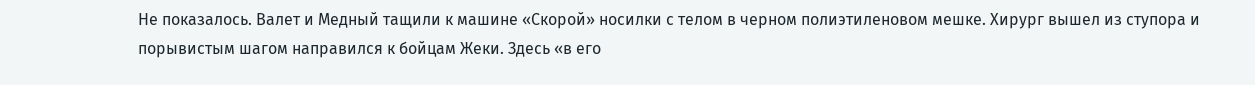Не показалось. Валет и Медный тащили к машине «Скорой» носилки с телом в черном полиэтиленовом мешке. Хирург вышел из ступора и порывистым шагом направился к бойцам Жеки. Здесь «в его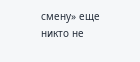смену» еще никто не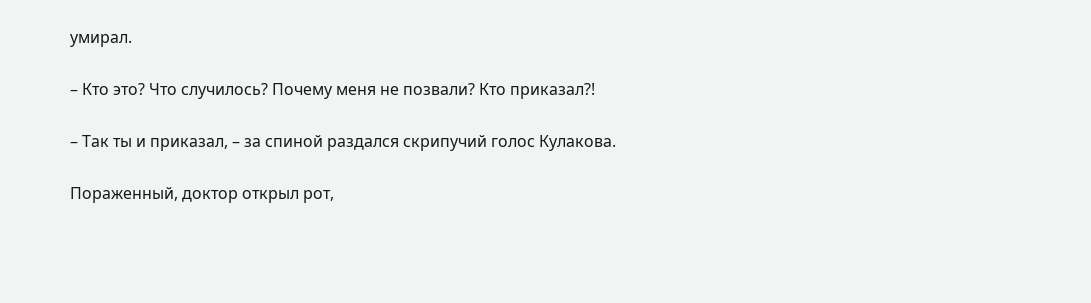умирал.

– Кто это? Что случилось? Почему меня не позвали? Кто приказал?!

– Так ты и приказал, – за спиной раздался скрипучий голос Кулакова.

Пораженный, доктор открыл рот,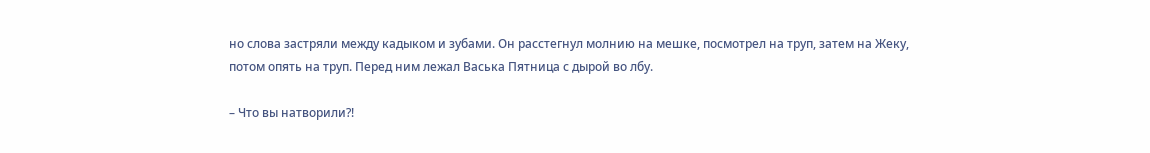но слова застряли между кадыком и зубами. Он расстегнул молнию на мешке, посмотрел на труп, затем на Жеку, потом опять на труп. Перед ним лежал Васька Пятница с дырой во лбу.

– Что вы натворили?!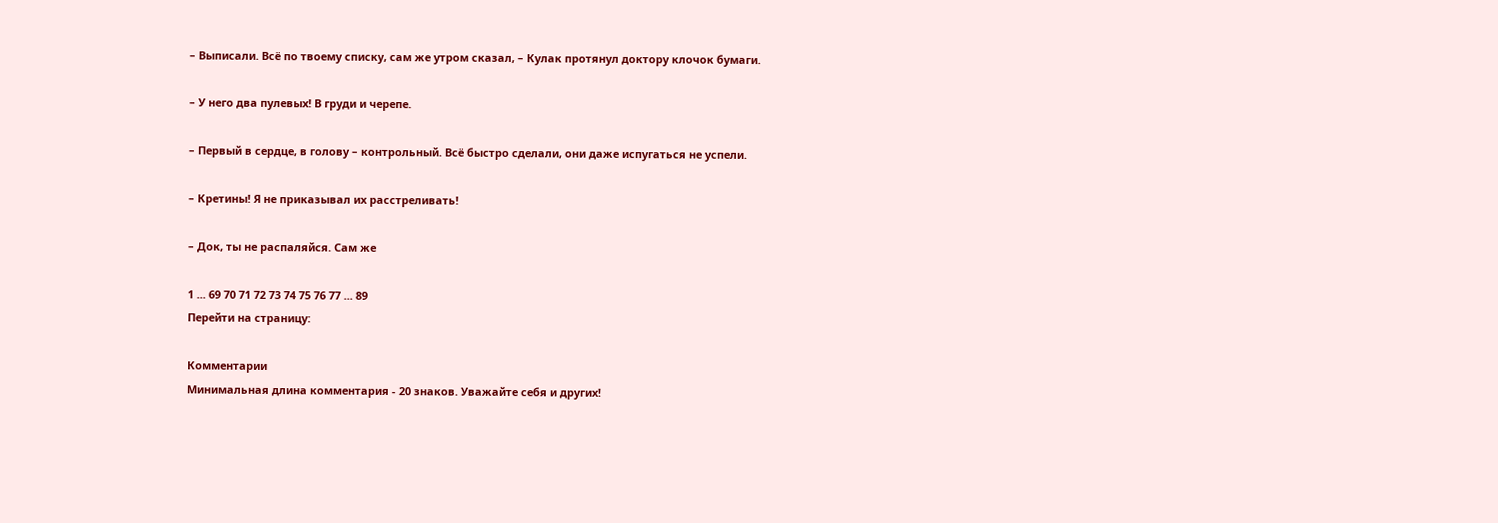– Выписали. Всё по твоему списку, сам же утром сказал, – Кулак протянул доктору клочок бумаги.

– У него два пулевых! В груди и черепе.

– Первый в сердце, в голову – контрольный. Всё быстро сделали, они даже испугаться не успели.

– Кретины! Я не приказывал их расстреливать!

– Док, ты не распаляйся. Сам же

1 ... 69 70 71 72 73 74 75 76 77 ... 89
Перейти на страницу:

Комментарии
Минимальная длина комментария - 20 знаков. Уважайте себя и других!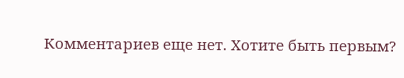Комментариев еще нет. Хотите быть первым?